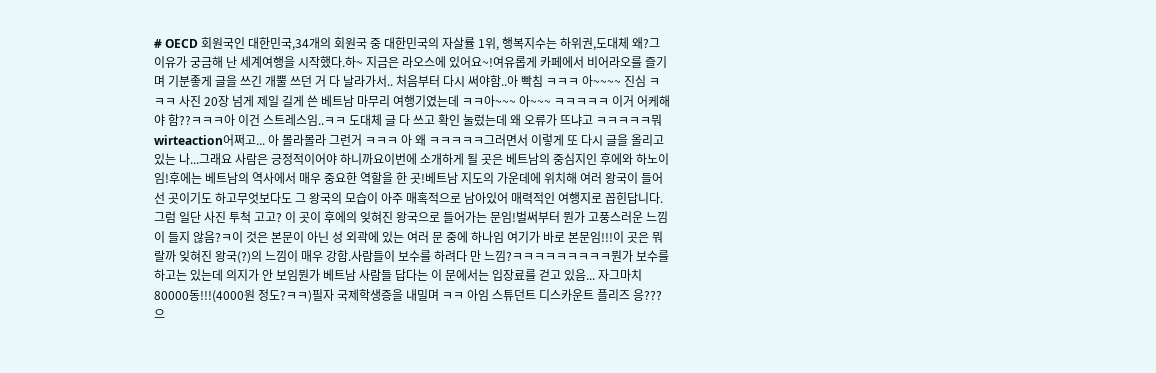# OECD 회원국인 대한민국,34개의 회원국 중 대한민국의 자살률 1위, 행복지수는 하위권,도대체 왜?그 이유가 궁금해 난 세계여행을 시작했다.하~ 지금은 라오스에 있어요~!여유롭게 카페에서 비어라오를 즐기며 기분좋게 글을 쓰긴 개뿔 쓰던 거 다 날라가서.. 처음부터 다시 써야함..아 빡침 ㅋㅋㅋ 아~~~~ 진심 ㅋㅋㅋ 사진 20장 넘게 제일 길게 쓴 베트남 마무리 여행기였는데 ㅋㅋ아~~~ 아~~~ ㅋㅋㅋㅋㅋ 이거 어케해야 함??ㅋㅋㅋ아 이건 스트레스임..ㅋㅋ 도대체 글 다 쓰고 확인 눌렀는데 왜 오류가 뜨냐고 ㅋㅋㅋㅋㅋ뭐 wirteaction어쩌고... 아 몰라몰라 그런거 ㅋㅋㅋ 아 왜 ㅋㅋㅋㅋㅋ그러면서 이렇게 또 다시 글을 올리고 있는 나...그래요 사람은 긍정적이어야 하니까요이번에 소개하게 될 곳은 베트남의 중심지인 후에와 하노이임!후에는 베트남의 역사에서 매우 중요한 역할을 한 곳!베트남 지도의 가운데에 위치해 여러 왕국이 들어선 곳이기도 하고무엇보다도 그 왕국의 모습이 아주 매혹적으로 남아있어 매력적인 여행지로 꼽힌답니다.그럼 일단 사진 투척 고고? 이 곳이 후에의 잊혀진 왕국으로 들어가는 문임!벌써부터 뭔가 고풍스러운 느낌이 들지 않음?ㅋ이 것은 본문이 아닌 성 외곽에 있는 여러 문 중에 하나임 여기가 바로 본문임!!!이 곳은 뭐랄까 잊혀진 왕국(?)의 느낌이 매우 강함.사람들이 보수를 하려다 만 느낌?ㅋㅋㅋㅋㅋㅋㅋㅋㅋ뭔가 보수를 하고는 있는데 의지가 안 보임뭔가 베트남 사람들 답다는 이 문에서는 입장료를 걷고 있음... 자그마치 80000동!!!(4000원 정도?ㅋㅋ)필자 국제학생증을 내밀며 ㅋㅋ 아임 스튜던트 디스카운트 플리즈 응??? 으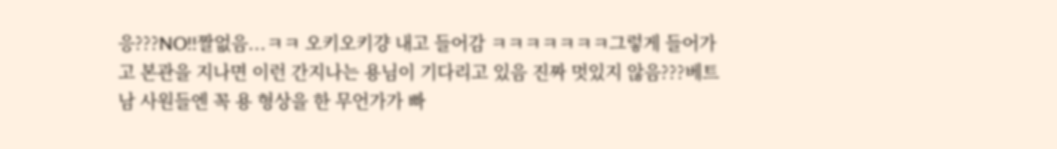응???NO!!짤없음...ㅋㅋ 오키오키걍 내고 들어감 ㅋㅋㅋㅋㅋㅋㅋ그렇게 들어가고 본관을 지나면 이런 간지나는 용님이 기다리고 있음 진짜 멋있지 않음???베트남 사원들엔 꼭 용 형상을 한 무언가가 빠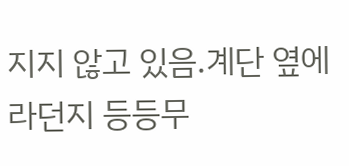지지 않고 있음.계단 옆에라던지 등등무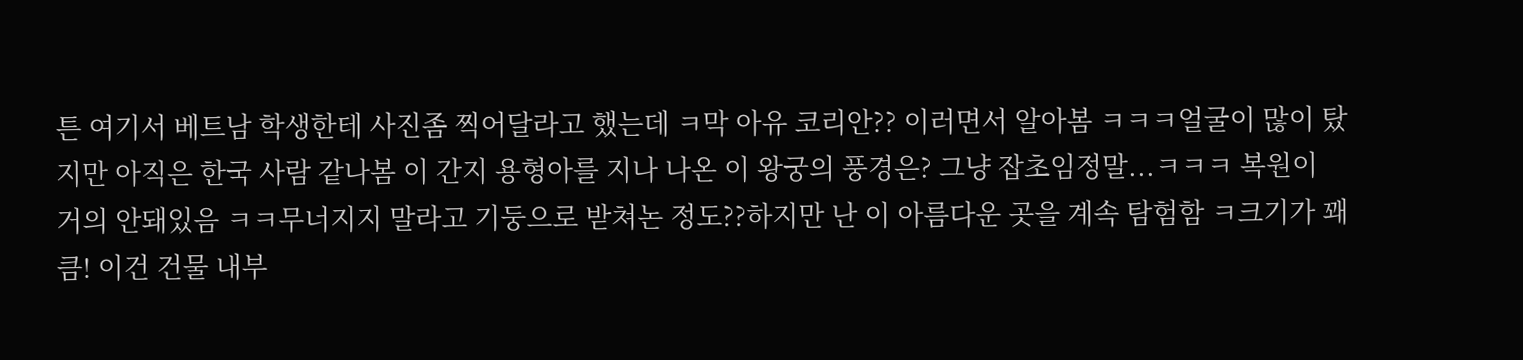튼 여기서 베트남 학생한테 사진좀 찍어달라고 했는데 ㅋ막 아유 코리안?? 이러면서 알아봄 ㅋㅋㅋ얼굴이 많이 탔지만 아직은 한국 사람 같나봄 이 간지 용형아를 지나 나온 이 왕궁의 풍경은? 그냥 잡초임정말...ㅋㅋㅋ 복원이 거의 안돼있음 ㅋㅋ무너지지 말라고 기둥으로 받쳐논 정도??하지만 난 이 아름다운 곳을 계속 탐험함 ㅋ크기가 꽤 큼! 이건 건물 내부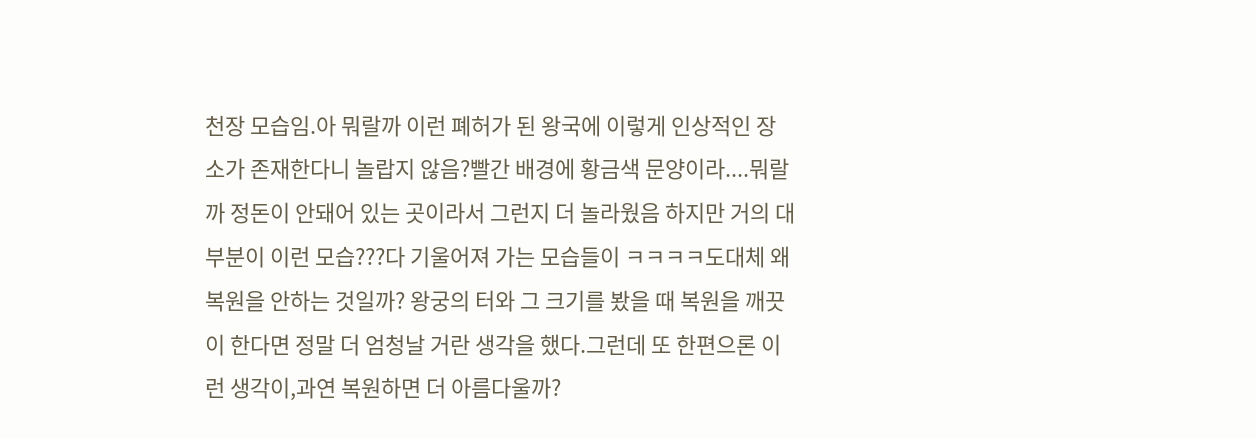천장 모습임.아 뭐랄까 이런 폐허가 된 왕국에 이렇게 인상적인 장소가 존재한다니 놀랍지 않음?빨간 배경에 황금색 문양이라....뭐랄까 정돈이 안돼어 있는 곳이라서 그런지 더 놀라웠음 하지만 거의 대부분이 이런 모습???다 기울어져 가는 모습들이 ㅋㅋㅋㅋ도대체 왜 복원을 안하는 것일까? 왕궁의 터와 그 크기를 봤을 때 복원을 깨끗이 한다면 정말 더 엄청날 거란 생각을 했다.그런데 또 한편으론 이런 생각이,과연 복원하면 더 아름다울까?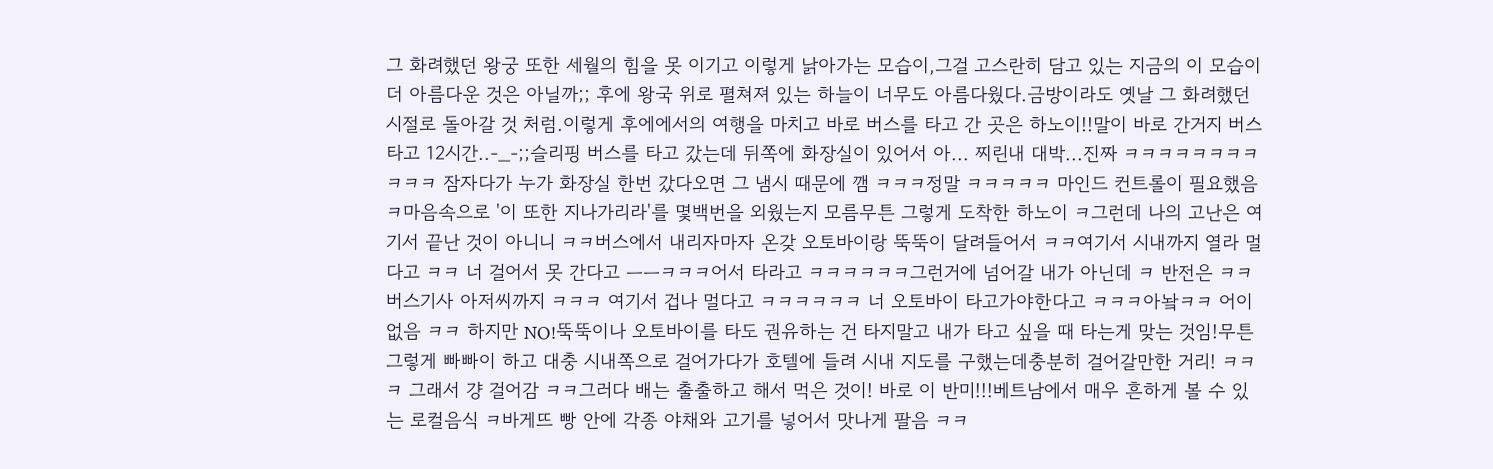그 화려했던 왕궁 또한 세월의 힘을 못 이기고 이렇게 낡아가는 모습이,그걸 고스란히 담고 있는 지금의 이 모습이더 아름다운 것은 아닐까;; 후에 왕국 위로 펼쳐져 있는 하늘이 너무도 아름다웠다.금방이라도 옛날 그 화려했던 시절로 돌아갈 것 처럼.이렇게 후에에서의 여행을 마치고 바로 버스를 타고 간 곳은 하노이!!말이 바로 간거지 버스타고 12시간..-_-;;슬리핑 버스를 타고 갔는데 뒤쪽에 화장실이 있어서 아... 찌린내 대박...진짜 ㅋㅋㅋㅋㅋㅋㅋㅋㅋㅋㅋ 잠자다가 누가 화장실 한번 갔다오면 그 냄시 때문에 깸 ㅋㅋㅋ정말 ㅋㅋㅋㅋㅋ 마인드 컨트롤이 필요했음 ㅋ마음속으로 '이 또한 지나가리라'를 몇백번을 외웠는지 모름무튼 그렇게 도착한 하노이 ㅋ그런데 나의 고난은 여기서 끝난 것이 아니니 ㅋㅋ버스에서 내리자마자 온갖 오토바이랑 뚝뚝이 달려들어서 ㅋㅋ여기서 시내까지 열라 멀다고 ㅋㅋ 너 걸어서 못 간다고 ㅡㅡㅋㅋㅋ어서 타라고 ㅋㅋㅋㅋㅋㅋ그런거에 넘어갈 내가 아닌데 ㅋ 반전은 ㅋㅋ버스기사 아저씨까지 ㅋㅋㅋ 여기서 겁나 멀다고 ㅋㅋㅋㅋㅋㅋ 너 오토바이 타고가야한다고 ㅋㅋㅋ아놬ㅋㅋ 어이없음 ㅋㅋ 하지만 NO!뚝뚝이나 오토바이를 타도 권유하는 건 타지말고 내가 타고 싶을 때 타는게 맞는 것임!무튼 그렇게 빠빠이 하고 대충 시내쪽으로 걸어가다가 호텔에 들려 시내 지도를 구했는데충분히 걸어갈만한 거리! ㅋㅋㅋ 그래서 걍 걸어감 ㅋㅋ그러다 배는 출출하고 해서 먹은 것이! 바로 이 반미!!!베트남에서 매우 흔하게 볼 수 있는 로컬음식 ㅋ바게뜨 빵 안에 각종 야채와 고기를 넣어서 맛나게 팔음 ㅋㅋ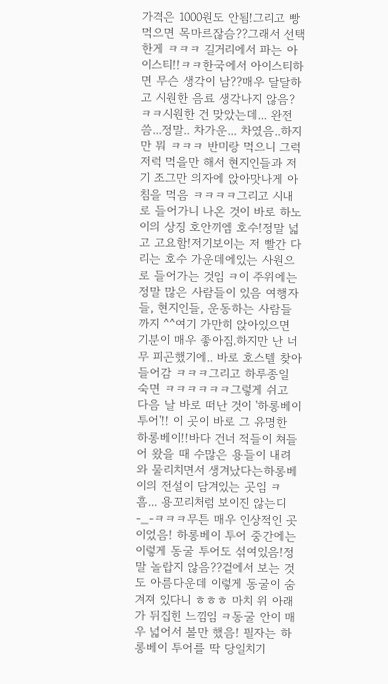가격은 1000원도 안됨!그리고 빵 먹으면 목마르잖슴??그래서 선택한게 ㅋㅋㅋ 길거리에서 파는 아이스티!!ㅋㅋ한국에서 아이스티하면 무슨 생각이 남??매우 달달하고 시원한 음료 생각나지 않음?ㅋㅋ시원한 건 맞았는데... 완전 씀...정말.. 차가운... 차였음..하지만 뭐 ㅋㅋㅋ 반미랑 먹으니 그럭저럭 먹을만 해서 현지인들과 저기 조그만 의자에 앉아맛나게 아침을 먹음 ㅋㅋㅋㅋ그리고 시내로 들어가니 나온 것이 바로 하노이의 상징 호안끼엠 호수!정말 넓고 고요함!저기보이는 저 빨간 다리는 호수 가운데에있는 사원으로 들어가는 것임 ㅋ이 주위에는 정말 많은 사람들이 있음 여행자들, 현지인들, 운동하는 사람들까지 ^^여기 가만히 앉아있으면 기분이 매우 좋아짐.하지만 난 너무 피곤했기에.. 바로 호스텔 찾아 들어감 ㅋㅋㅋ그리고 하루종일 숙면 ㅋㅋㅋㅋㅋㅋ그렇게 쉬고 다음 날 바로 떠난 것이 '하롱베이 투어'!! 이 곳이 바로 그 유명한 하롱베이!!바다 건너 적들이 쳐들어 왔을 때 수많은 용들이 내려와 물리치면서 생겨났다는하롱베이의 전설이 담겨있는 곳임 ㅋ흠... 용꼬리처럼 보이진 않는디 -_-ㅋㅋㅋ무튼 매우 인상적인 곳이었음! 하롱베이 투어 중간에는 이렇게 동굴 투어도 섞여있음!정말 놀랍지 않음??겉에서 보는 것도 아름다운데 이렇게 동굴이 숨겨져 있다니 ㅎㅎㅎ 마치 위 아래가 뒤집힌 느낌임 ㅋ동굴 안이 매우 넓어서 볼만 했음! 필자는 하롱베이 투어를 딱 당일치기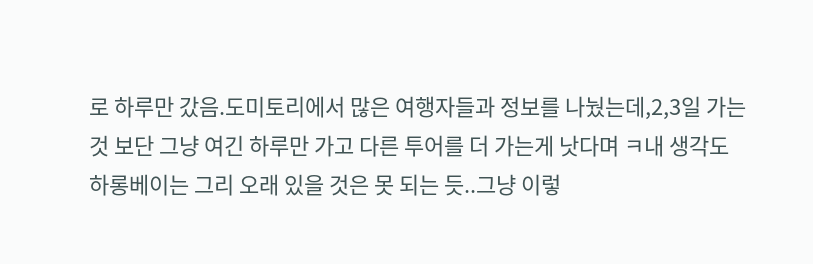로 하루만 갔음.도미토리에서 많은 여행자들과 정보를 나눴는데,2,3일 가는 것 보단 그냥 여긴 하루만 가고 다른 투어를 더 가는게 낫다며 ㅋ내 생각도 하롱베이는 그리 오래 있을 것은 못 되는 듯..그냥 이렇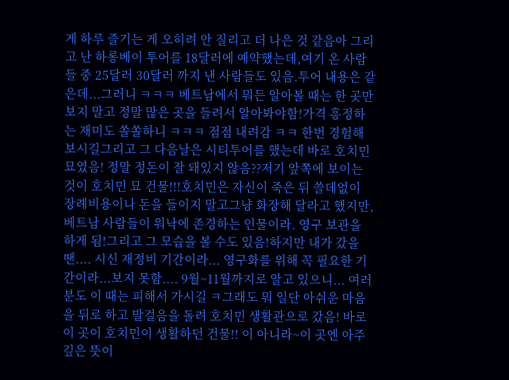게 하루 즐기는 게 오히려 안 질리고 더 나은 것 같음아 그리고 난 하롱베이 투어를 18달러에 예약했는데,여기 온 사람들 중 25달러 30달러 까지 낸 사람들도 있음.투어 내용은 같은데...그러니 ㅋㅋㅋ 베트남에서 뭐든 알아볼 때는 한 곳만 보지 말고 정말 많은 곳을 들려서 알아봐야함!가격 흥정하는 재미도 쏠쏠하니 ㅋㅋㅋ 점점 내려감 ㅋㅋ 한번 경험해 보시길그리고 그 다음날은 시티투어를 했는데 바로 호치민 묘였음! 정말 정돈이 잘 돼있지 않음??저기 앞쪽에 보이는 것이 호치민 묘 건물!!!호치민은 자신이 죽은 뒤 쓸데없이 장례비용이나 돈을 들이지 말고그냥 화장해 달라고 했지만,베트남 사람들이 워낙에 존경하는 인물이라. 영구 보관을 하게 됨!그리고 그 모습을 볼 수도 있음!하지만 내가 갔을 땐.... 시신 재정비 기간이라... 영구화를 위해 꼭 필요한 기간이라...보지 못함.... 9월~11월까지로 알고 있으니... 여러분도 이 때는 피해서 가시길 ㅋ그래도 뭐 일단 아쉬운 마음을 뒤로 하고 발걸음을 돌려 호치민 생활관으로 갔음! 바로 이 곳이 호치민이 생활하던 건물!! 이 아니라~이 곳엔 아주 깊은 뜻이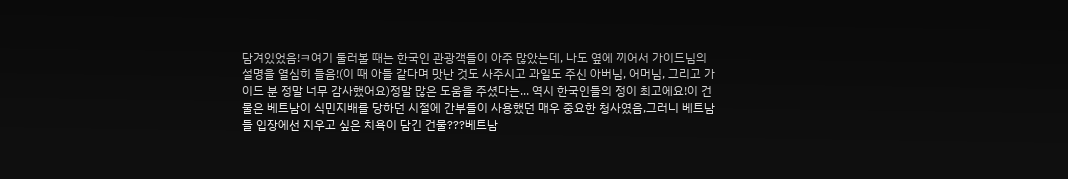담겨있었음!ㅋ여기 둘러볼 때는 한국인 관광객들이 아주 많았는데, 나도 옆에 끼어서 가이드님의 설명을 열심히 들음!(이 때 아들 같다며 맛난 것도 사주시고 과일도 주신 아버님, 어머님, 그리고 가이드 분 정말 너무 감사했어요)정말 많은 도움을 주셨다는... 역시 한국인들의 정이 최고에요!이 건물은 베트남이 식민지배를 당하던 시절에 간부들이 사용했던 매우 중요한 청사였음,그러니 베트남들 입장에선 지우고 싶은 치욕이 담긴 건물???베트남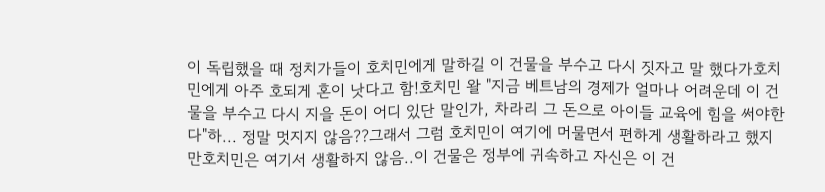이 독립했을 때 정치가들이 호치민에게 말하길 이 건물을 부수고 다시 짓자고 말 했다가호치민에게 아주 호되게 혼이 낫다고 함!호치민 왈 "지금 베트남의 경제가 얼마나 어려운데 이 건물을 부수고 다시 지을 돈이 어디 있단 말인가, 차라리 그 돈으로 아이들 교육에 힘을 써야한다"하... 정말 멋지지 않음??그래서 그럼 호치민이 여기에 머물면서 편하게 생활하라고 했지만호치민은 여기서 생활하지 않음..이 건물은 정부에 귀속하고 자신은 이 건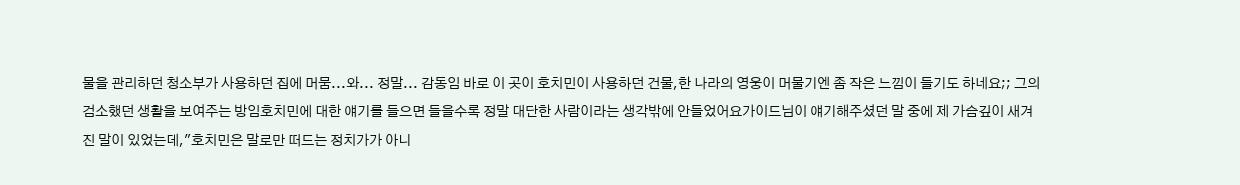물을 관리하던 청소부가 사용하던 집에 머뭄...와... 정말... 감동임 바로 이 곳이 호치민이 사용하던 건물,한 나라의 영웅이 머물기엔 좀 작은 느낌이 들기도 하네요;; 그의 검소했던 생활을 보여주는 방임호치민에 대한 얘기를 들으면 들을수록 정말 대단한 사람이라는 생각밖에 안들었어요가이드님이 얘기해주셨던 말 중에 제 가슴깊이 새겨진 말이 있었는데,"호치민은 말로만 떠드는 정치가가 아니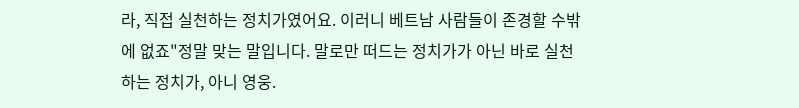라, 직접 실천하는 정치가였어요. 이러니 베트남 사람들이 존경할 수밖에 없죠"정말 맞는 말입니다. 말로만 떠드는 정치가가 아닌 바로 실천하는 정치가, 아니 영웅.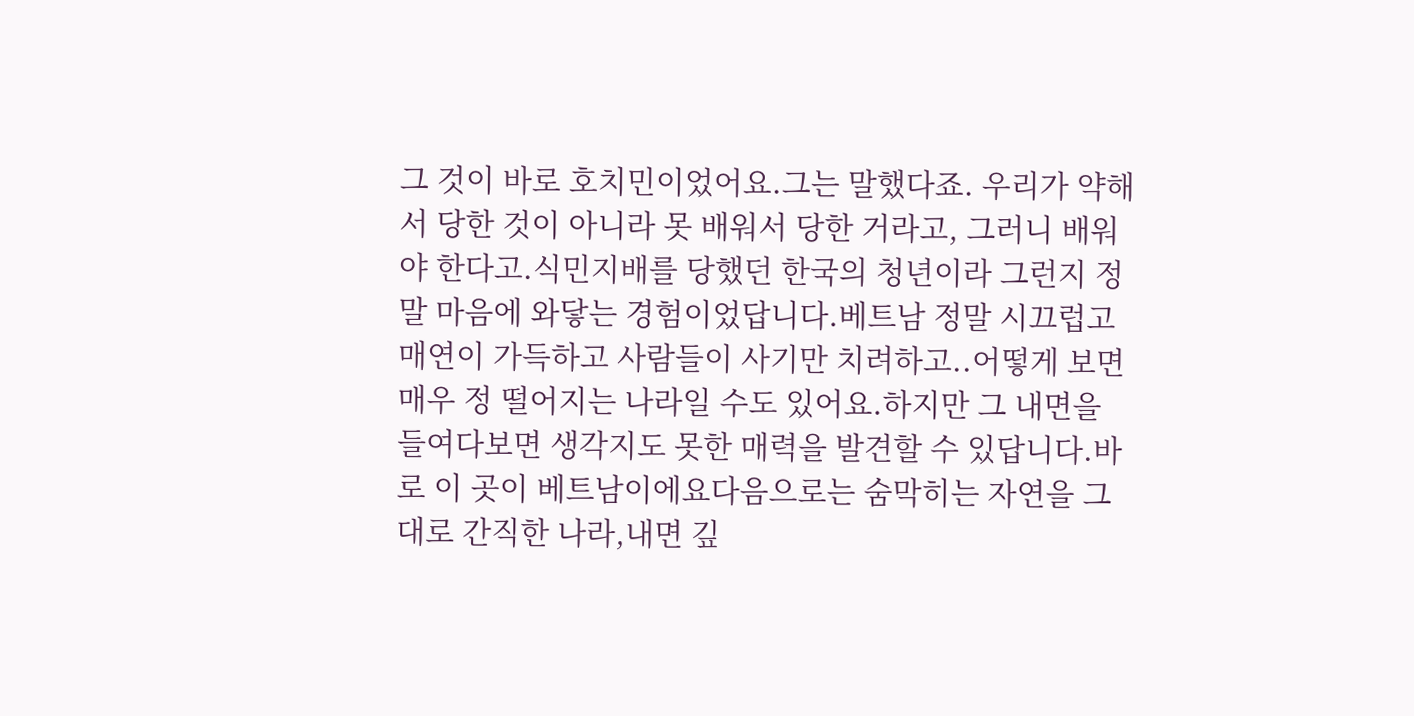그 것이 바로 호치민이었어요.그는 말했다죠. 우리가 약해서 당한 것이 아니라 못 배워서 당한 거라고, 그러니 배워야 한다고.식민지배를 당했던 한국의 청년이라 그런지 정말 마음에 와닿는 경험이었답니다.베트남 정말 시끄럽고 매연이 가득하고 사람들이 사기만 치려하고..어떻게 보면 매우 정 떨어지는 나라일 수도 있어요.하지만 그 내면을 들여다보면 생각지도 못한 매력을 발견할 수 있답니다.바로 이 곳이 베트남이에요다음으로는 숨막히는 자연을 그대로 간직한 나라,내면 깊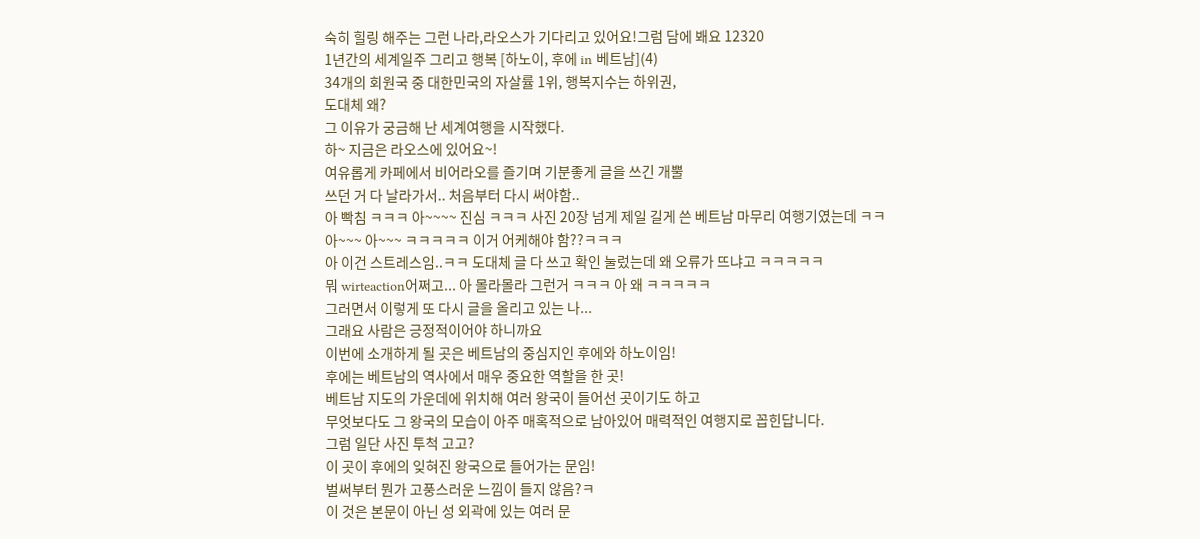숙히 힐링 해주는 그런 나라,라오스가 기다리고 있어요!그럼 담에 봬요 12320
1년간의 세계일주 그리고 행복 [하노이, 후에 in 베트남](4)
34개의 회원국 중 대한민국의 자살률 1위, 행복지수는 하위권,
도대체 왜?
그 이유가 궁금해 난 세계여행을 시작했다.
하~ 지금은 라오스에 있어요~!
여유롭게 카페에서 비어라오를 즐기며 기분좋게 글을 쓰긴 개뿔
쓰던 거 다 날라가서.. 처음부터 다시 써야함..
아 빡침 ㅋㅋㅋ 아~~~~ 진심 ㅋㅋㅋ 사진 20장 넘게 제일 길게 쓴 베트남 마무리 여행기였는데 ㅋㅋ
아~~~ 아~~~ ㅋㅋㅋㅋㅋ 이거 어케해야 함??ㅋㅋㅋ
아 이건 스트레스임..ㅋㅋ 도대체 글 다 쓰고 확인 눌렀는데 왜 오류가 뜨냐고 ㅋㅋㅋㅋㅋ
뭐 wirteaction어쩌고... 아 몰라몰라 그런거 ㅋㅋㅋ 아 왜 ㅋㅋㅋㅋㅋ
그러면서 이렇게 또 다시 글을 올리고 있는 나...
그래요 사람은 긍정적이어야 하니까요
이번에 소개하게 될 곳은 베트남의 중심지인 후에와 하노이임!
후에는 베트남의 역사에서 매우 중요한 역할을 한 곳!
베트남 지도의 가운데에 위치해 여러 왕국이 들어선 곳이기도 하고
무엇보다도 그 왕국의 모습이 아주 매혹적으로 남아있어 매력적인 여행지로 꼽힌답니다.
그럼 일단 사진 투척 고고?
이 곳이 후에의 잊혀진 왕국으로 들어가는 문임!
벌써부터 뭔가 고풍스러운 느낌이 들지 않음?ㅋ
이 것은 본문이 아닌 성 외곽에 있는 여러 문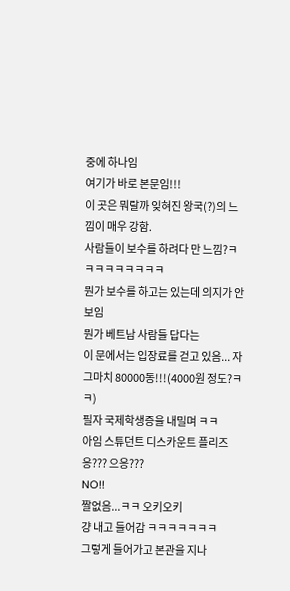중에 하나임
여기가 바로 본문임!!!
이 곳은 뭐랄까 잊혀진 왕국(?)의 느낌이 매우 강함.
사람들이 보수를 하려다 만 느낌?ㅋㅋㅋㅋㅋㅋㅋㅋㅋ
뭔가 보수를 하고는 있는데 의지가 안 보임
뭔가 베트남 사람들 답다는
이 문에서는 입장료를 걷고 있음... 자그마치 80000동!!!(4000원 정도?ㅋㅋ)
필자 국제학생증을 내밀며 ㅋㅋ
아임 스튜던트 디스카운트 플리즈 응??? 으응???
NO!!
짤없음...ㅋㅋ 오키오키
걍 내고 들어감 ㅋㅋㅋㅋㅋㅋㅋ
그렇게 들어가고 본관을 지나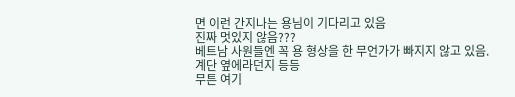면 이런 간지나는 용님이 기다리고 있음
진짜 멋있지 않음???
베트남 사원들엔 꼭 용 형상을 한 무언가가 빠지지 않고 있음.
계단 옆에라던지 등등
무튼 여기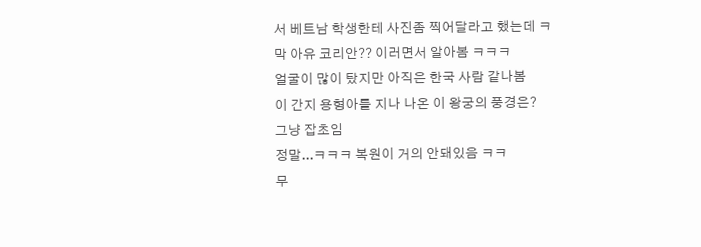서 베트남 학생한테 사진좀 찍어달라고 했는데 ㅋ
막 아유 코리안?? 이러면서 알아봄 ㅋㅋㅋ
얼굴이 많이 탔지만 아직은 한국 사람 같나봄
이 간지 용형아를 지나 나온 이 왕궁의 풍경은?
그냥 잡초임
정말...ㅋㅋㅋ 복원이 거의 안돼있음 ㅋㅋ
무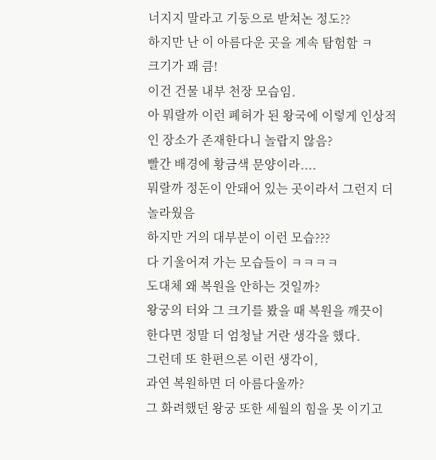너지지 말라고 기둥으로 받쳐논 정도??
하지만 난 이 아름다운 곳을 계속 탐험함 ㅋ
크기가 꽤 큼!
이건 건물 내부 천장 모습임.
아 뭐랄까 이런 폐허가 된 왕국에 이렇게 인상적인 장소가 존재한다니 놀랍지 않음?
빨간 배경에 황금색 문양이라....
뭐랄까 정돈이 안돼어 있는 곳이라서 그런지 더 놀라웠음
하지만 거의 대부분이 이런 모습???
다 기울어져 가는 모습들이 ㅋㅋㅋㅋ
도대체 왜 복원을 안하는 것일까?
왕궁의 터와 그 크기를 봤을 때 복원을 깨끗이 한다면 정말 더 엄청날 거란 생각을 했다.
그런데 또 한편으론 이런 생각이,
과연 복원하면 더 아름다울까?
그 화려했던 왕궁 또한 세월의 힘을 못 이기고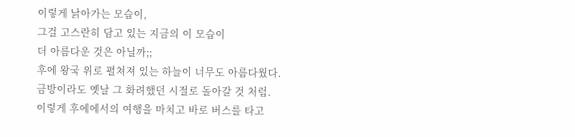이렇게 낡아가는 모습이,
그걸 고스란히 담고 있는 지금의 이 모습이
더 아름다운 것은 아닐까;;
후에 왕국 위로 펼쳐져 있는 하늘이 너무도 아름다웠다.
금방이라도 옛날 그 화려했던 시절로 돌아갈 것 처럼.
이렇게 후에에서의 여행을 마치고 바로 버스를 타고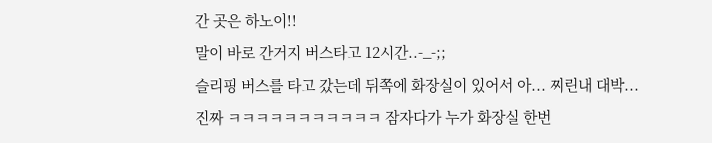간 곳은 하노이!!
말이 바로 간거지 버스타고 12시간..-_-;;
슬리핑 버스를 타고 갔는데 뒤쪽에 화장실이 있어서 아... 찌린내 대박...
진짜 ㅋㅋㅋㅋㅋㅋㅋㅋㅋㅋㅋ 잠자다가 누가 화장실 한번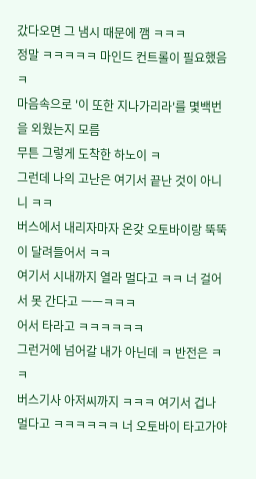갔다오면 그 냄시 때문에 깸 ㅋㅋㅋ
정말 ㅋㅋㅋㅋㅋ 마인드 컨트롤이 필요했음 ㅋ
마음속으로 '이 또한 지나가리라'를 몇백번을 외웠는지 모름
무튼 그렇게 도착한 하노이 ㅋ
그런데 나의 고난은 여기서 끝난 것이 아니니 ㅋㅋ
버스에서 내리자마자 온갖 오토바이랑 뚝뚝이 달려들어서 ㅋㅋ
여기서 시내까지 열라 멀다고 ㅋㅋ 너 걸어서 못 간다고 ㅡㅡㅋㅋㅋ
어서 타라고 ㅋㅋㅋㅋㅋㅋ
그런거에 넘어갈 내가 아닌데 ㅋ 반전은 ㅋㅋ
버스기사 아저씨까지 ㅋㅋㅋ 여기서 겁나 멀다고 ㅋㅋㅋㅋㅋㅋ 너 오토바이 타고가야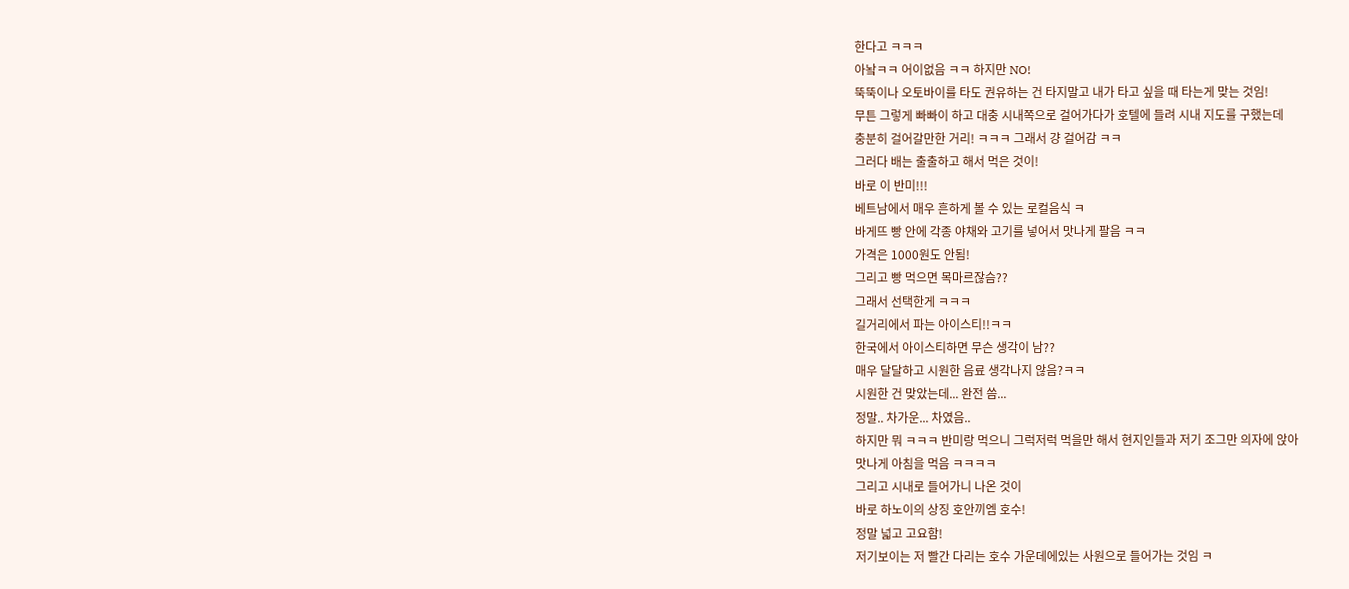한다고 ㅋㅋㅋ
아놬ㅋㅋ 어이없음 ㅋㅋ 하지만 NO!
뚝뚝이나 오토바이를 타도 권유하는 건 타지말고 내가 타고 싶을 때 타는게 맞는 것임!
무튼 그렇게 빠빠이 하고 대충 시내쪽으로 걸어가다가 호텔에 들려 시내 지도를 구했는데
충분히 걸어갈만한 거리! ㅋㅋㅋ 그래서 걍 걸어감 ㅋㅋ
그러다 배는 출출하고 해서 먹은 것이!
바로 이 반미!!!
베트남에서 매우 흔하게 볼 수 있는 로컬음식 ㅋ
바게뜨 빵 안에 각종 야채와 고기를 넣어서 맛나게 팔음 ㅋㅋ
가격은 1000원도 안됨!
그리고 빵 먹으면 목마르잖슴??
그래서 선택한게 ㅋㅋㅋ
길거리에서 파는 아이스티!!ㅋㅋ
한국에서 아이스티하면 무슨 생각이 남??
매우 달달하고 시원한 음료 생각나지 않음?ㅋㅋ
시원한 건 맞았는데... 완전 씀...
정말.. 차가운... 차였음..
하지만 뭐 ㅋㅋㅋ 반미랑 먹으니 그럭저럭 먹을만 해서 현지인들과 저기 조그만 의자에 앉아
맛나게 아침을 먹음 ㅋㅋㅋㅋ
그리고 시내로 들어가니 나온 것이
바로 하노이의 상징 호안끼엠 호수!
정말 넓고 고요함!
저기보이는 저 빨간 다리는 호수 가운데에있는 사원으로 들어가는 것임 ㅋ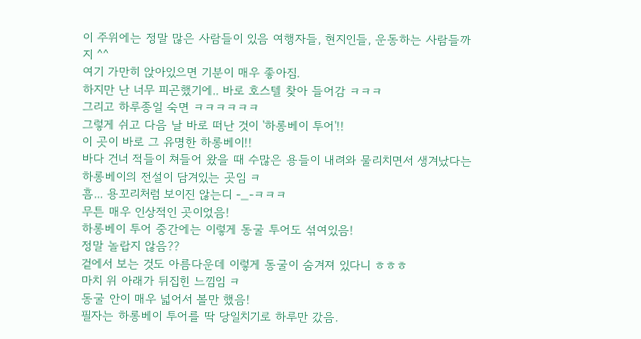이 주위에는 정말 많은 사람들이 있음 여행자들, 현지인들, 운동하는 사람들까지 ^^
여기 가만히 앉아있으면 기분이 매우 좋아짐.
하지만 난 너무 피곤했기에.. 바로 호스텔 찾아 들어감 ㅋㅋㅋ
그리고 하루종일 숙면 ㅋㅋㅋㅋㅋㅋ
그렇게 쉬고 다음 날 바로 떠난 것이 '하롱베이 투어'!!
이 곳이 바로 그 유명한 하롱베이!!
바다 건너 적들이 쳐들어 왔을 때 수많은 용들이 내려와 물리치면서 생겨났다는
하롱베이의 전설이 담겨있는 곳임 ㅋ
흠... 용꼬리처럼 보이진 않는디 -_-ㅋㅋㅋ
무튼 매우 인상적인 곳이었음!
하롱베이 투어 중간에는 이렇게 동굴 투어도 섞여있음!
정말 놀랍지 않음??
겉에서 보는 것도 아름다운데 이렇게 동굴이 숨겨져 있다니 ㅎㅎㅎ
마치 위 아래가 뒤집힌 느낌임 ㅋ
동굴 안이 매우 넓어서 볼만 했음!
필자는 하롱베이 투어를 딱 당일치기로 하루만 갔음.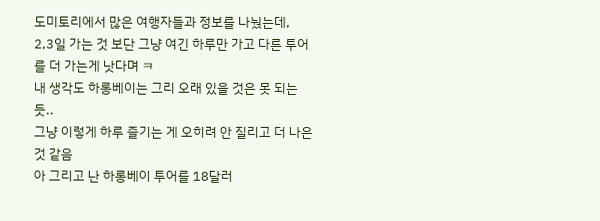도미토리에서 많은 여행자들과 정보를 나눴는데,
2,3일 가는 것 보단 그냥 여긴 하루만 가고 다른 투어를 더 가는게 낫다며 ㅋ
내 생각도 하롱베이는 그리 오래 있을 것은 못 되는 듯..
그냥 이렇게 하루 즐기는 게 오히려 안 질리고 더 나은 것 같음
아 그리고 난 하롱베이 투어를 18달러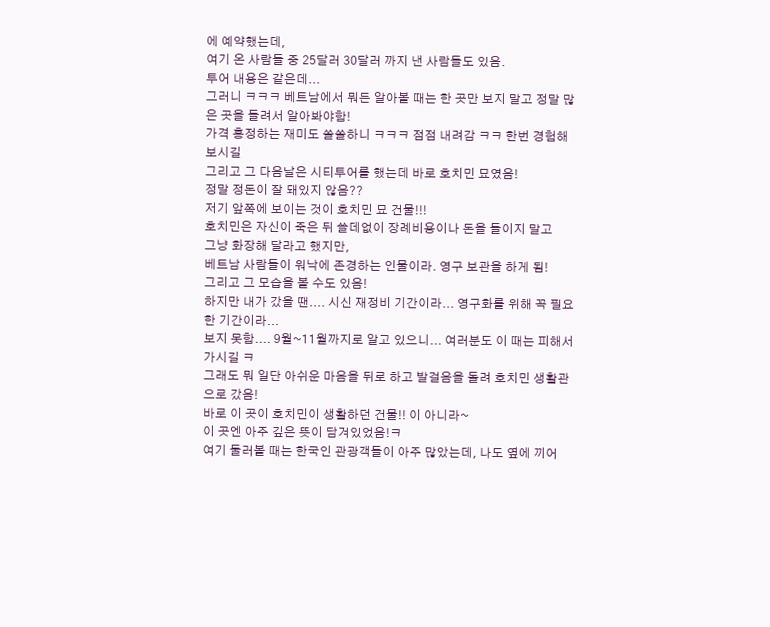에 예약했는데,
여기 온 사람들 중 25달러 30달러 까지 낸 사람들도 있음.
투어 내용은 같은데...
그러니 ㅋㅋㅋ 베트남에서 뭐든 알아볼 때는 한 곳만 보지 말고 정말 많은 곳을 들려서 알아봐야함!
가격 흥정하는 재미도 쏠쏠하니 ㅋㅋㅋ 점점 내려감 ㅋㅋ 한번 경험해 보시길
그리고 그 다음날은 시티투어를 했는데 바로 호치민 묘였음!
정말 정돈이 잘 돼있지 않음??
저기 앞쪽에 보이는 것이 호치민 묘 건물!!!
호치민은 자신이 죽은 뒤 쓸데없이 장례비용이나 돈을 들이지 말고
그냥 화장해 달라고 했지만,
베트남 사람들이 워낙에 존경하는 인물이라. 영구 보관을 하게 됨!
그리고 그 모습을 볼 수도 있음!
하지만 내가 갔을 땐.... 시신 재정비 기간이라... 영구화를 위해 꼭 필요한 기간이라...
보지 못함.... 9월~11월까지로 알고 있으니... 여러분도 이 때는 피해서 가시길 ㅋ
그래도 뭐 일단 아쉬운 마음을 뒤로 하고 발걸음을 돌려 호치민 생활관으로 갔음!
바로 이 곳이 호치민이 생활하던 건물!! 이 아니라~
이 곳엔 아주 깊은 뜻이 담겨있었음!ㅋ
여기 둘러볼 때는 한국인 관광객들이 아주 많았는데, 나도 옆에 끼어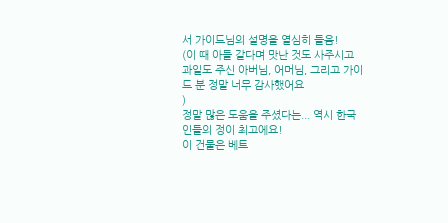서 가이드님의 설명을 열심히 들음!
(이 때 아들 같다며 맛난 것도 사주시고 과일도 주신 아버님, 어머님, 그리고 가이드 분 정말 너무 감사했어요
)
정말 많은 도움을 주셨다는... 역시 한국인들의 정이 최고에요!
이 건물은 베트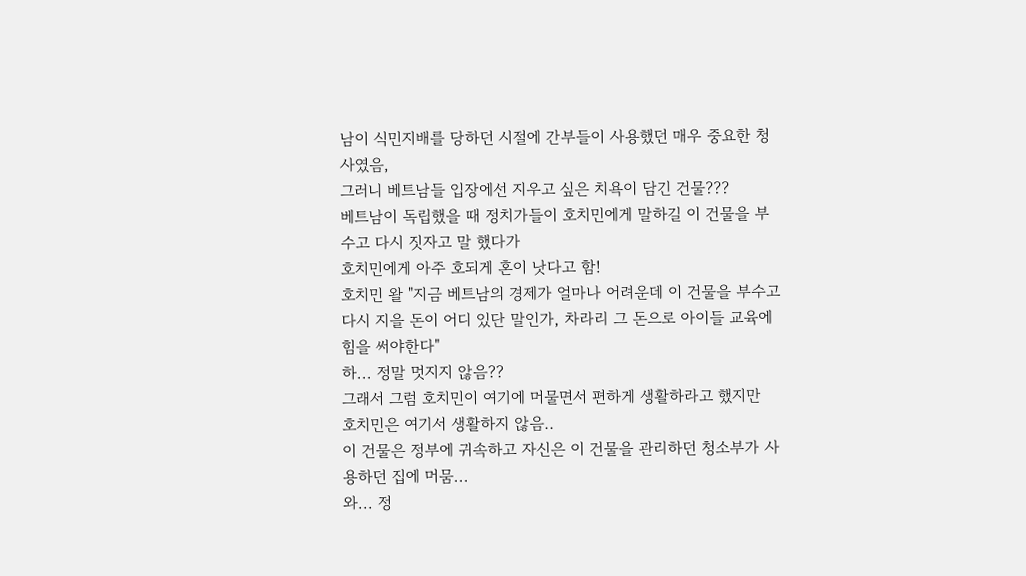남이 식민지배를 당하던 시절에 간부들이 사용했던 매우 중요한 청사였음,
그러니 베트남들 입장에선 지우고 싶은 치욕이 담긴 건물???
베트남이 독립했을 때 정치가들이 호치민에게 말하길 이 건물을 부수고 다시 짓자고 말 했다가
호치민에게 아주 호되게 혼이 낫다고 함!
호치민 왈 "지금 베트남의 경제가 얼마나 어려운데 이 건물을 부수고 다시 지을 돈이 어디 있단 말인가, 차라리 그 돈으로 아이들 교육에 힘을 써야한다"
하... 정말 멋지지 않음??
그래서 그럼 호치민이 여기에 머물면서 편하게 생활하라고 했지만
호치민은 여기서 생활하지 않음..
이 건물은 정부에 귀속하고 자신은 이 건물을 관리하던 청소부가 사용하던 집에 머뭄...
와... 정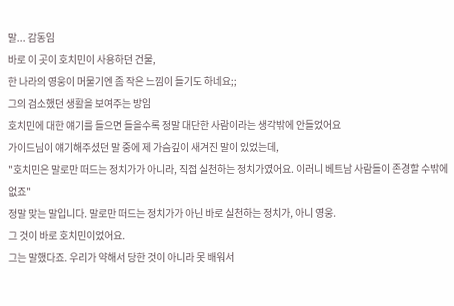말... 감동임
바로 이 곳이 호치민이 사용하던 건물,
한 나라의 영웅이 머물기엔 좀 작은 느낌이 들기도 하네요;;
그의 검소했던 생활을 보여주는 방임
호치민에 대한 얘기를 들으면 들을수록 정말 대단한 사람이라는 생각밖에 안들었어요
가이드님이 얘기해주셨던 말 중에 제 가슴깊이 새겨진 말이 있었는데,
"호치민은 말로만 떠드는 정치가가 아니라, 직접 실천하는 정치가였어요. 이러니 베트남 사람들이 존경할 수밖에 없죠"
정말 맞는 말입니다. 말로만 떠드는 정치가가 아닌 바로 실천하는 정치가, 아니 영웅.
그 것이 바로 호치민이었어요.
그는 말했다죠. 우리가 약해서 당한 것이 아니라 못 배워서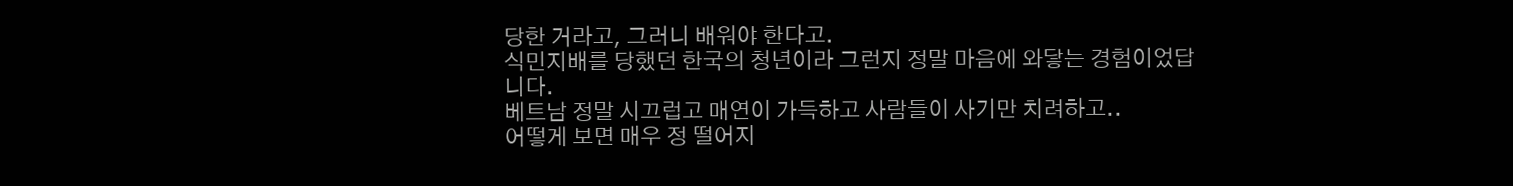당한 거라고, 그러니 배워야 한다고.
식민지배를 당했던 한국의 청년이라 그런지 정말 마음에 와닿는 경험이었답니다.
베트남 정말 시끄럽고 매연이 가득하고 사람들이 사기만 치려하고..
어떻게 보면 매우 정 떨어지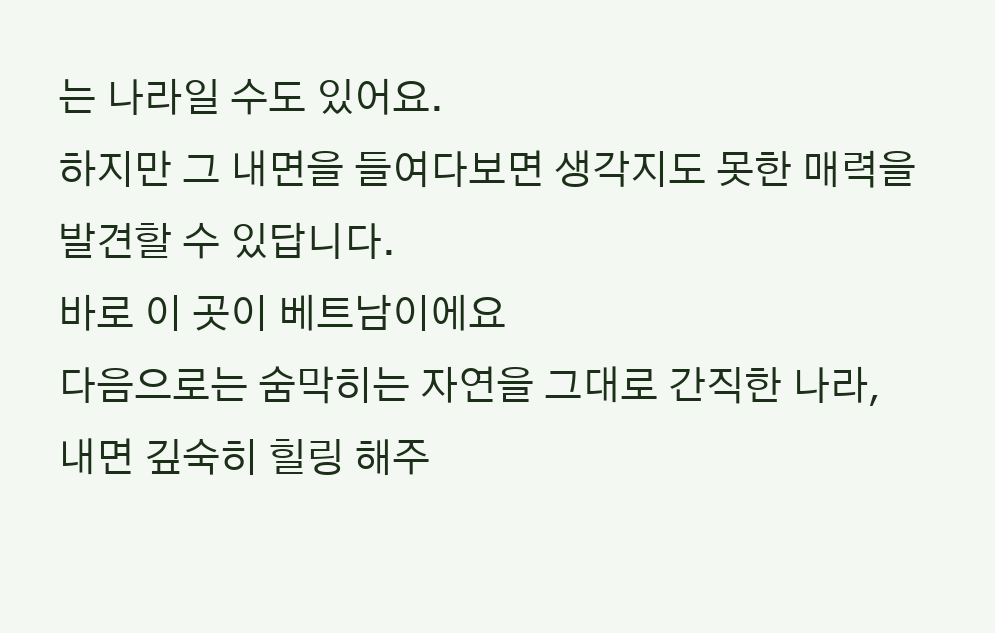는 나라일 수도 있어요.
하지만 그 내면을 들여다보면 생각지도 못한 매력을 발견할 수 있답니다.
바로 이 곳이 베트남이에요
다음으로는 숨막히는 자연을 그대로 간직한 나라,
내면 깊숙히 힐링 해주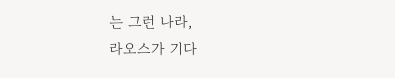는 그런 나라,
라오스가 기다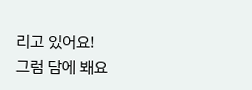리고 있어요!
그럼 담에 봬요